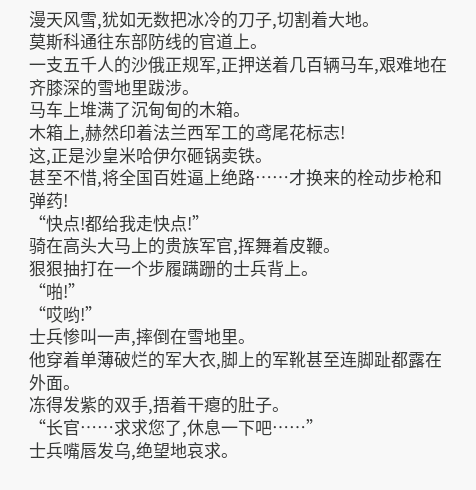漫天风雪,犹如无数把冰冷的刀子,切割着大地。
莫斯科通往东部防线的官道上。
一支五千人的沙俄正规军,正押送着几百辆马车,艰难地在齐膝深的雪地里跋涉。
马车上堆满了沉甸甸的木箱。
木箱上,赫然印着法兰西军工的鸢尾花标志!
这,正是沙皇米哈伊尔砸锅卖铁。
甚至不惜,将全国百姓逼上绝路……才换来的栓动步枪和弹药!
“快点!都给我走快点!”
骑在高头大马上的贵族军官,挥舞着皮鞭。
狠狠抽打在一个步履蹒跚的士兵背上。
“啪!”
“哎哟!”
士兵惨叫一声,摔倒在雪地里。
他穿着单薄破烂的军大衣,脚上的军靴甚至连脚趾都露在外面。
冻得发紫的双手,捂着干瘪的肚子。
“长官……求求您了,休息一下吧……”
士兵嘴唇发乌,绝望地哀求。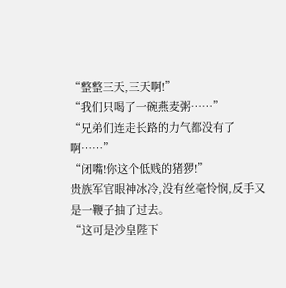“整整三天,三天啊!”
“我们只喝了一碗燕麦粥……”
“兄弟们连走长路的力气都没有了啊……”
“闭嘴!你这个低贱的猪猡!”
贵族军官眼神冰冷,没有丝毫怜悯,反手又是一鞭子抽了过去。
“这可是沙皇陛下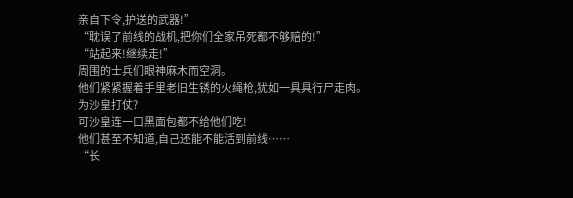亲自下令,护送的武器!”
“耽误了前线的战机,把你们全家吊死都不够赔的!”
“站起来!继续走!”
周围的士兵们眼神麻木而空洞。
他们紧紧握着手里老旧生锈的火绳枪,犹如一具具行尸走肉。
为沙皇打仗?
可沙皇连一口黑面包都不给他们吃!
他们甚至不知道,自己还能不能活到前线……
“长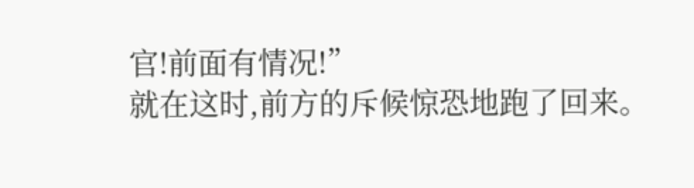官!前面有情况!”
就在这时,前方的斥候惊恐地跑了回来。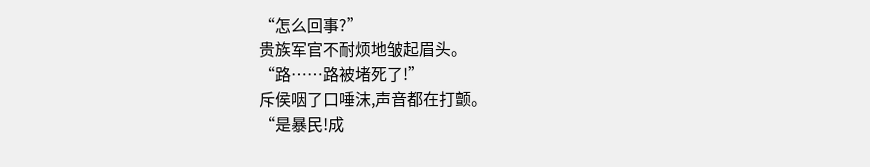“怎么回事?”
贵族军官不耐烦地皱起眉头。
“路……路被堵死了!”
斥侯咽了口唾沫,声音都在打颤。
“是暴民!成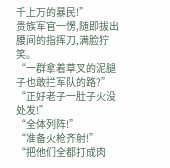千上万的暴民!”
贵族军官一愣,随即拔出腰间的指挥刀,满脸狞笑。
“一群拿着草叉的泥腿子也敢拦军队的路?”
“正好老子一肚子火没处发!”
“全体列阵!”
“准备火枪齐射!”
“把他们全都打成肉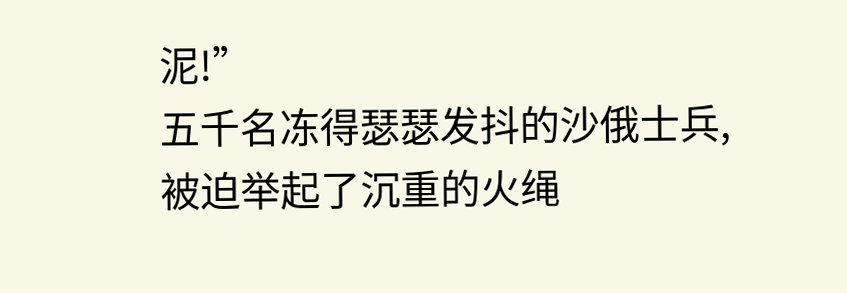泥!”
五千名冻得瑟瑟发抖的沙俄士兵,被迫举起了沉重的火绳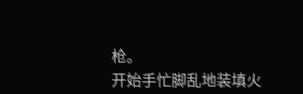枪。
开始手忙脚乱地装填火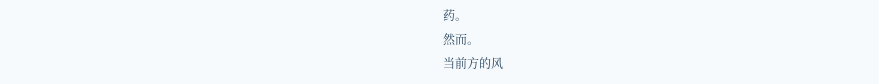药。
然而。
当前方的风